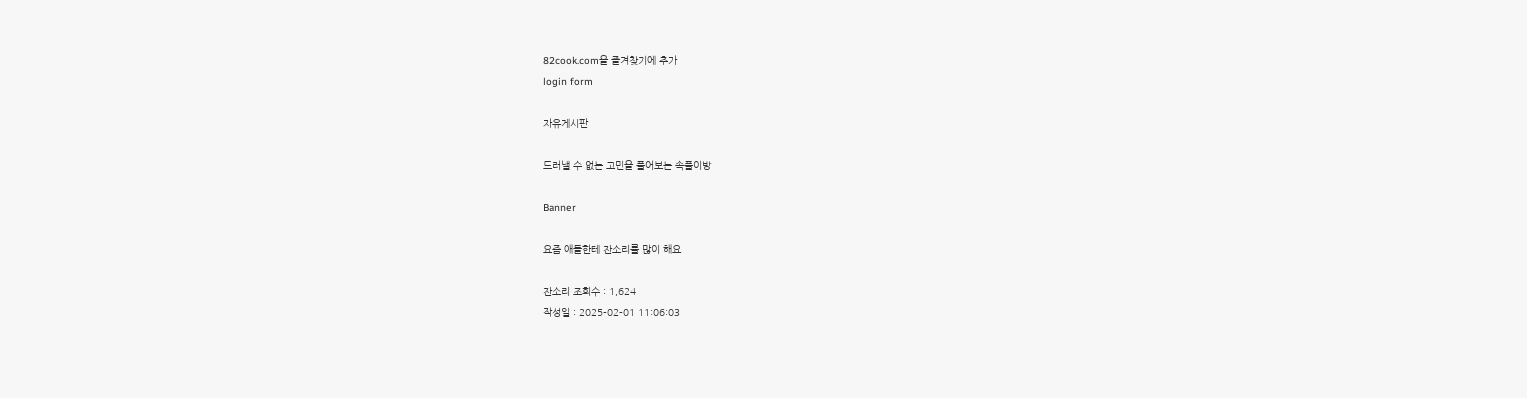82cook.com을 즐겨찾기에 추가
login form

자유게시판

드러낼 수 없는 고민을 풀어보는 속풀이방

Banner

요즘 애들한테 잔소리를 많이 해요

잔소리 조회수 : 1,624
작성일 : 2025-02-01 11:06:03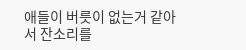애들이 버릇이 없는거 같아서 잔소리를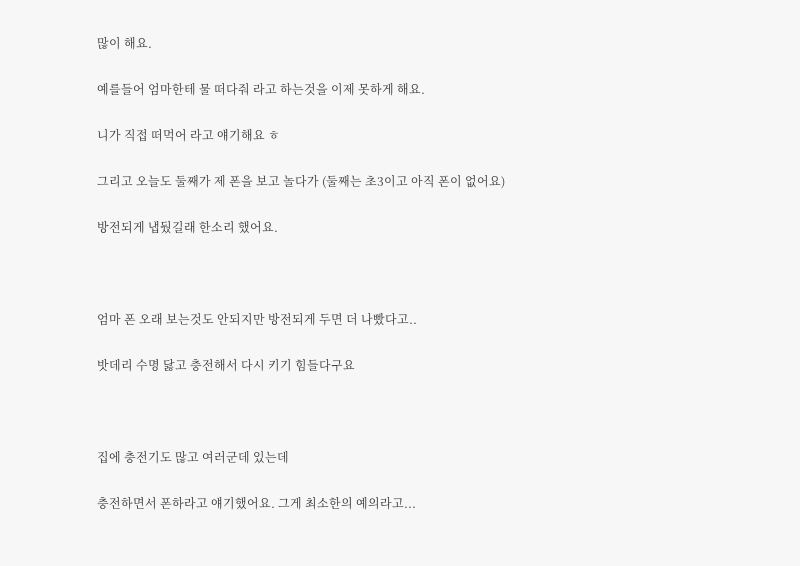많이 해요.

예를들어 엄마한테 물 떠다줘 라고 하는것을 이제 못하게 해요.

니가 직접 떠먹어 라고 얘기해요 ㅎ

그리고 오늘도 둘째가 제 폰을 보고 놀다가 (둘째는 초3이고 아직 폰이 없어요)

방전되게 냅뒀길래 한소리 했어요.



엄마 폰 오래 보는것도 안되지만 방전되게 두면 더 나빴다고..

밧데리 수명 닳고 충전해서 다시 키기 힘들다구요



집에 충전기도 많고 여러군데 있는데

충전하면서 폰하라고 얘기했어요. 그게 최소한의 예의라고...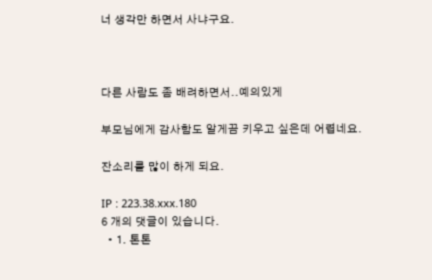너 생각만 하면서 사냐구요.



다른 사람도 좀 배려하면서..예의있게

부모님에게 감사함도 알게끔 키우고 싶은데 어렵네요.

잔소리를 많이 하게 되요.

IP : 223.38.xxx.180
6 개의 댓글이 있습니다.
  • 1. 톤톤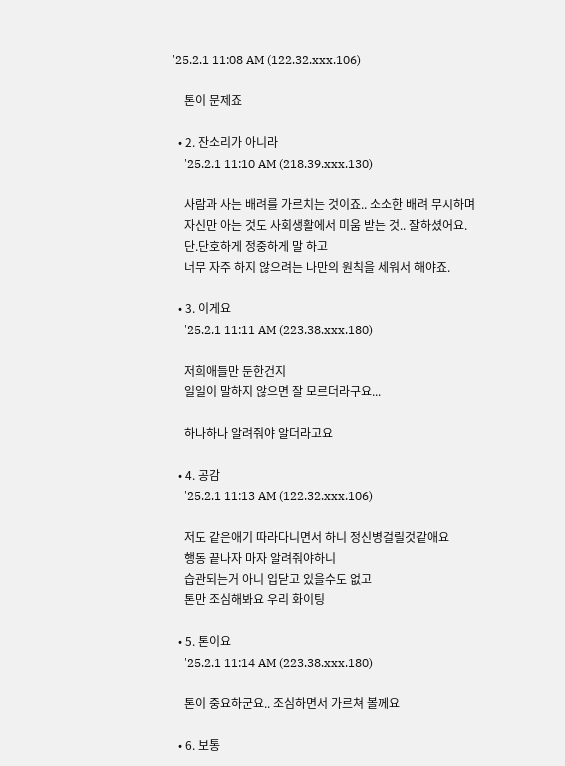'25.2.1 11:08 AM (122.32.xxx.106)

    톤이 문제죠

  • 2. 잔소리가 아니라
    '25.2.1 11:10 AM (218.39.xxx.130)

    사람과 사는 배려를 가르치는 것이죠.. 소소한 배려 무시하며
    자신만 아는 것도 사회생활에서 미움 받는 것.. 잘하셨어요.
    단.단호하게 정중하게 말 하고
    너무 자주 하지 않으려는 나만의 원칙을 세워서 해야죠.

  • 3. 이게요
    '25.2.1 11:11 AM (223.38.xxx.180)

    저희애들만 둔한건지
    일일이 말하지 않으면 잘 모르더라구요...

    하나하나 알려줘야 알더라고요

  • 4. 공감
    '25.2.1 11:13 AM (122.32.xxx.106)

    저도 같은애기 따라다니면서 하니 정신병걸릴것같애요
    행동 끝나자 마자 알려줘야하니
    습관되는거 아니 입닫고 있을수도 없고
    톤만 조심해봐요 우리 화이팅

  • 5. 톤이요
    '25.2.1 11:14 AM (223.38.xxx.180)

    톤이 중요하군요.. 조심하면서 가르쳐 볼께요

  • 6. 보통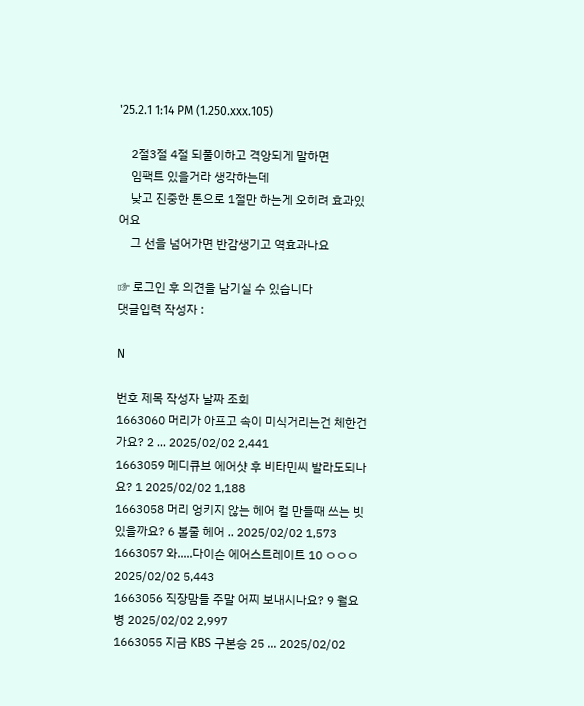'25.2.1 1:14 PM (1.250.xxx.105)

    2절3절 4절 되풀이하고 격앙되게 말하면
    임팩트 있을거라 생각하는데
    낮고 진중한 톤으로 1절만 하는게 오히려 효과있어요
    그 선을 넘어가면 반감생기고 역효과나요

☞ 로그인 후 의견을 남기실 수 있습니다
댓글입력 작성자 :

N

번호 제목 작성자 날짜 조회
1663060 머리가 아프고 속이 미식거리는건 체한건가요? 2 ... 2025/02/02 2,441
1663059 메디큐브 에어샷 후 비타민씨 발라도되나요? 1 2025/02/02 1,188
1663058 머리 엉키지 않는 헤어 컬 만들때 쓰는 빗 있을까요? 6 볼줄 헤어 .. 2025/02/02 1,573
1663057 와.....다이슨 에어스트레이트 10 ㅇㅇㅇ 2025/02/02 5,443
1663056 직장맘들 주말 어찌 보내시나요? 9 월요병 2025/02/02 2,997
1663055 지금 KBS 구본승 25 ... 2025/02/02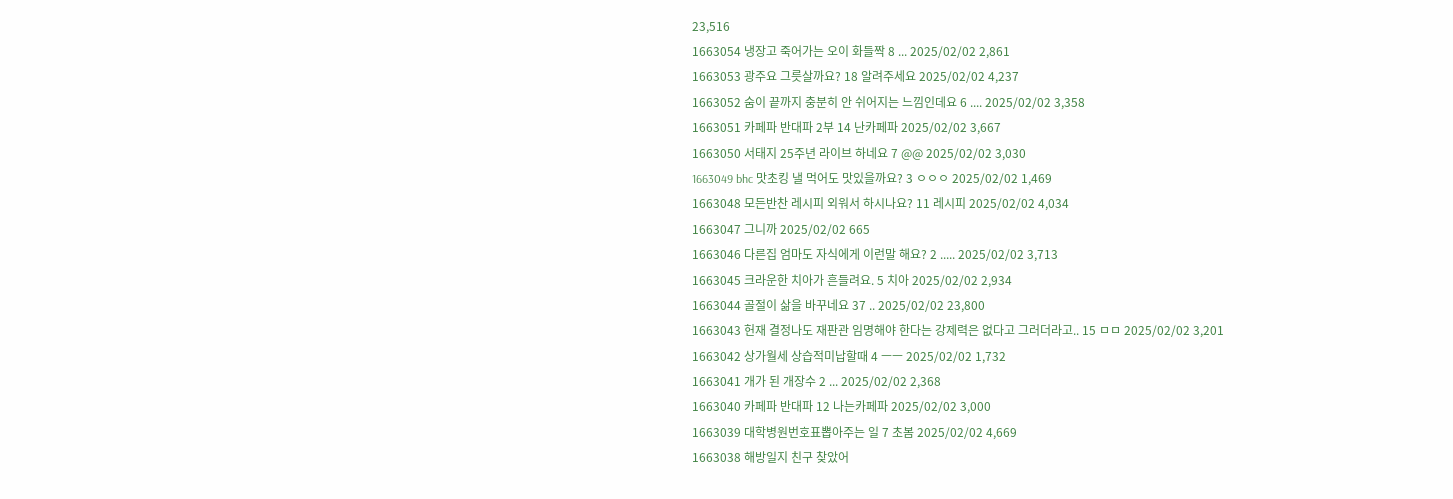23,516
1663054 냉장고 죽어가는 오이 화들짝 8 ... 2025/02/02 2,861
1663053 광주요 그릇살까요? 18 알려주세요 2025/02/02 4,237
1663052 숨이 끝까지 충분히 안 쉬어지는 느낌인데요 6 .... 2025/02/02 3,358
1663051 카페파 반대파 2부 14 난카페파 2025/02/02 3,667
1663050 서태지 25주년 라이브 하네요 7 @@ 2025/02/02 3,030
1663049 bhc 맛초킹 낼 먹어도 맛있을까요? 3 ㅇㅇㅇ 2025/02/02 1,469
1663048 모든반찬 레시피 외워서 하시나요? 11 레시피 2025/02/02 4,034
1663047 그니까 2025/02/02 665
1663046 다른집 엄마도 자식에게 이런말 해요? 2 ..... 2025/02/02 3,713
1663045 크라운한 치아가 흔들려요. 5 치아 2025/02/02 2,934
1663044 골절이 삶을 바꾸네요 37 .. 2025/02/02 23,800
1663043 헌재 결정나도 재판관 임명해야 한다는 강제력은 없다고 그러더라고.. 15 ㅁㅁ 2025/02/02 3,201
1663042 상가월세 상습적미납할때 4 ㅡㅡ 2025/02/02 1,732
1663041 개가 된 개장수 2 ... 2025/02/02 2,368
1663040 카페파 반대파 12 나는카페파 2025/02/02 3,000
1663039 대학병원번호표뽑아주는 일 7 초봄 2025/02/02 4,669
1663038 해방일지 친구 찾았어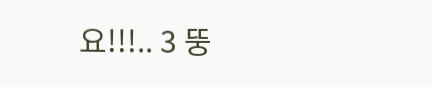요!!!.. 3 뚱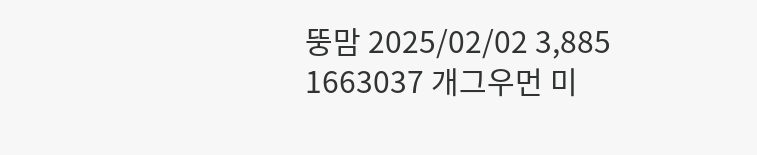뚱맘 2025/02/02 3,885
1663037 개그우먼 미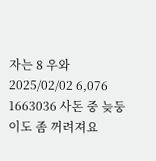자는 8 우와 2025/02/02 6,076
1663036 사돈 중 늦둥이도 좀 꺼려져요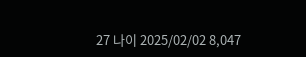27 나이 2025/02/02 8,047